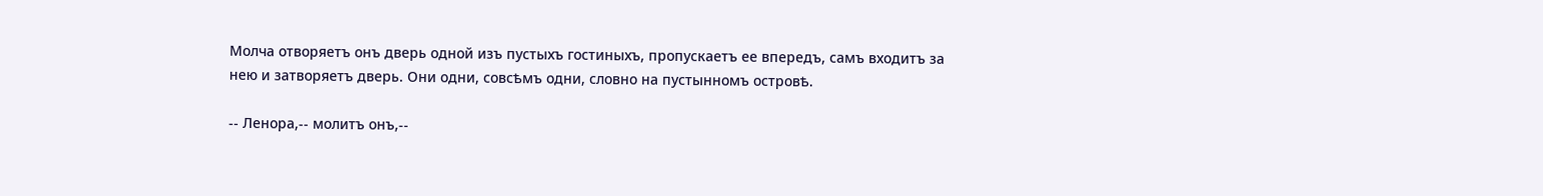Молча отворяетъ онъ дверь одной изъ пустыхъ гостиныхъ, пропускаетъ ее впередъ, самъ входитъ за нею и затворяетъ дверь. Они одни, совсѣмъ одни, словно на пустынномъ островѣ.

-- Ленора,-- молитъ онъ,--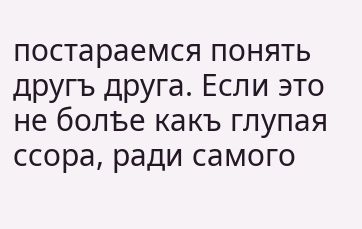постараемся понять другъ друга. Если это не болѣе какъ глупая ссора, ради самого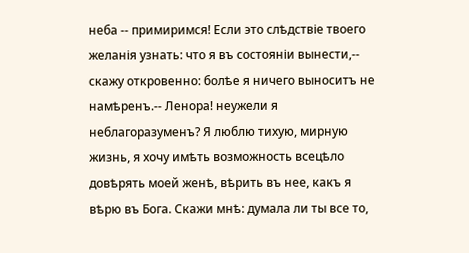неба -- примиримся! Если это слѣдствіе твоего желанія узнать: что я въ состояніи вынести,-- скажу откровенно: болѣе я ничего выноситъ не намѣренъ.-- Ленора! неужели я неблагоразуменъ? Я люблю тихую, мирную жизнь, я хочу имѣть возможность всецѣло довѣрять моей женѣ, вѣрить въ нее, какъ я вѣрю въ Бога. Скажи мнѣ: думала ли ты все то,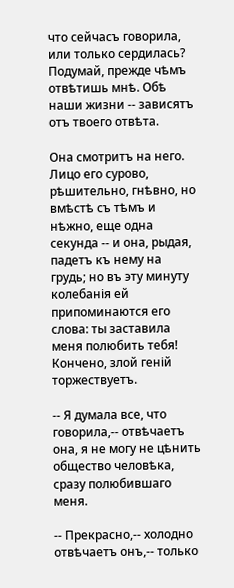что сейчасъ говорила, или только сердилась? Подумай, прежде чѣмъ отвѣтишь мнѣ. Обѣ наши жизни -- зависятъ отъ твоего отвѣта.

Она смотритъ на него. Лицо его сурово, рѣшительно, гнѣвно, но вмѣстѣ съ тѣмъ и нѣжно, еще одна секунда -- и она, рыдая, падетъ къ нему на грудь; но въ эту минуту колебанія ей припоминаются его слова: ты заставила меня полюбить тебя! Кончено, злой геній торжествуетъ.

-- Я думала все, что говорила,-- отвѣчаетъ она, я не могу не цѣнить общество человѣка, сразу полюбившаго меня.

-- Прекрасно,-- холодно отвѣчаетъ онъ,-- только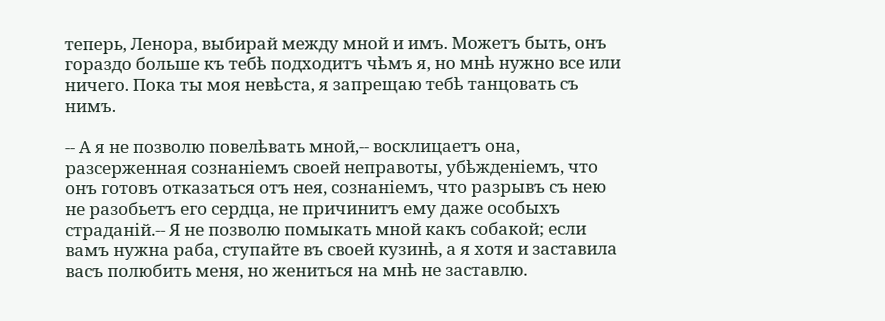теперь, Ленора, выбирай между мной и имъ. Можетъ быть, онъ гораздо больше къ тебѣ подходитъ чѣмъ я, но мнѣ нужно все или ничего. Пока ты моя невѣста, я запрещаю тебѣ танцовать съ нимъ.

-- А я не позволю повелѣвать мной,-- восклицаетъ она, разсерженная сознаніемъ своей неправоты, убѣжденіемъ, что онъ готовъ отказаться отъ нея, сознаніемъ, что разрывъ съ нею не разобьетъ его сердца, не причинитъ ему даже особыхъ страданій.-- Я не позволю помыкать мной какъ собакой; если вамъ нужна раба, ступайте въ своей кузинѣ, а я хотя и заставила васъ полюбить меня, но жениться на мнѣ не заставлю.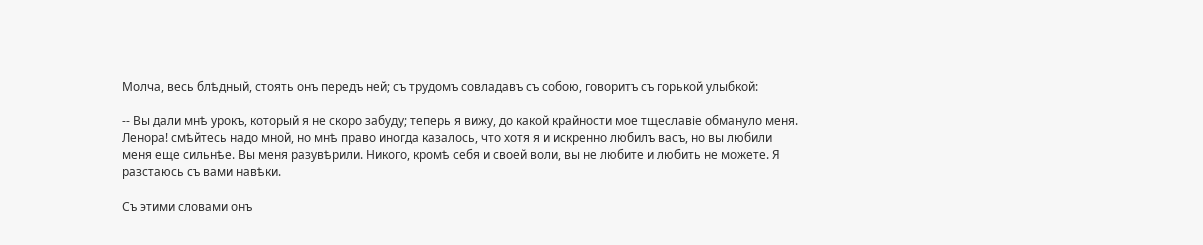Молча, весь блѣдный, стоять онъ передъ ней; съ трудомъ совладавъ съ собою, говоритъ съ горькой улыбкой:

-- Вы дали мнѣ урокъ, который я не скоро забуду; теперь я вижу, до какой крайности мое тщеславіе обмануло меня. Ленора! смѣйтесь надо мной, но мнѣ право иногда казалось, что хотя я и искренно любилъ васъ, но вы любили меня еще сильнѣе. Вы меня разувѣрили. Никого, кромѣ себя и своей воли, вы не любите и любить не можете. Я разстаюсь съ вами навѣки.

Съ этими словами онъ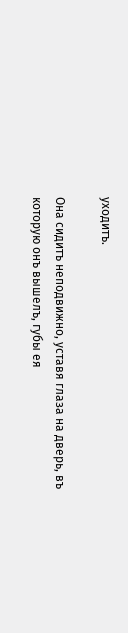уходитъ.

Она сидитъ неподвижно, уставя глаза на дверь, въ которую онъ вышелъ, губы ея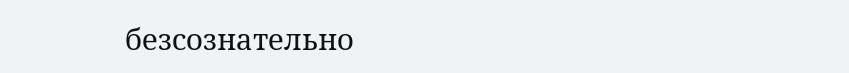безсознательно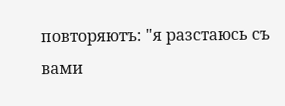повторяютъ: "я разстаюсь съ вами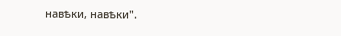навѣки, навѣки".